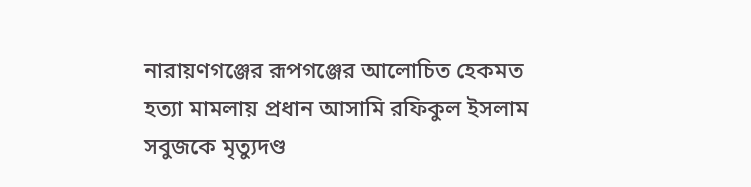নারায়ণগঞ্জের রূপগঞ্জের আলোচিত হেকমত হত্যা মামলায় প্রধান আসামি রফিকুল ইসলাম সবুজকে মৃত্যুদণ্ড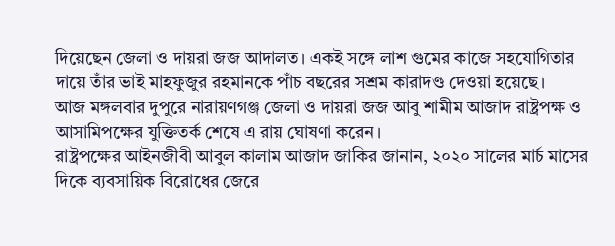দিয়েছেন জেলা ও দায়রা জজ আদালত। একই সঙ্গে লাশ গুমের কাজে সহযোগিতার দায়ে তাঁর ভাই মাহফুজুর রহমানকে পাঁচ বছরের সশ্রম কারাদণ্ড দেওয়া হয়েছে।
আজ মঙ্গলবার দুপুরে নারায়ণগঞ্জ জেলা ও দায়রা জজ আবু শামীম আজাদ রাষ্ট্রপক্ষ ও আসামিপক্ষের যুক্তিতর্ক শেষে এ রায় ঘোষণা করেন।
রাষ্ট্রপক্ষের আইনজীবী আবুল কালাম আজাদ জাকির জানান, ২০২০ সালের মার্চ মাসের দিকে ব্যবসায়িক বিরোধের জেরে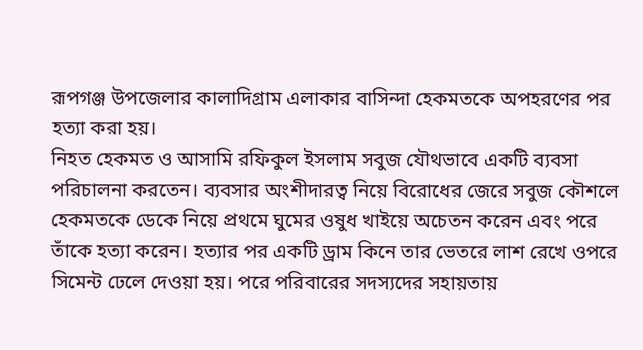রূপগঞ্জ উপজেলার কালাদিগ্রাম এলাকার বাসিন্দা হেকমতকে অপহরণের পর হত্যা করা হয়।
নিহত হেকমত ও আসামি রফিকুল ইসলাম সবুজ যৌথভাবে একটি ব্যবসা পরিচালনা করতেন। ব্যবসার অংশীদারত্ব নিয়ে বিরোধের জেরে সবুজ কৌশলে হেকমতকে ডেকে নিয়ে প্রথমে ঘুমের ওষুধ খাইয়ে অচেতন করেন এবং পরে তাঁকে হত্যা করেন। হত্যার পর একটি ড্রাম কিনে তার ভেতরে লাশ রেখে ওপরে সিমেন্ট ঢেলে দেওয়া হয়। পরে পরিবারের সদস্যদের সহায়তায়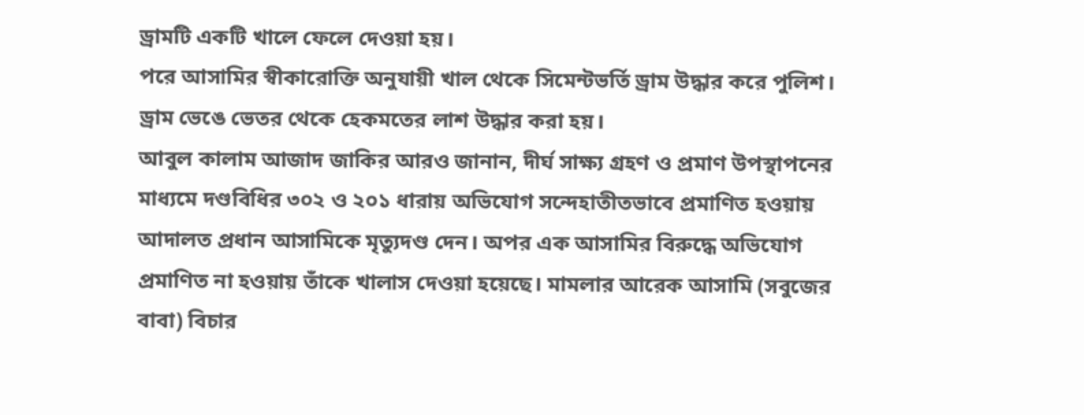ড্রামটি একটি খালে ফেলে দেওয়া হয়।
পরে আসামির স্বীকারোক্তি অনুযায়ী খাল থেকে সিমেন্টভর্তি ড্রাম উদ্ধার করে পুলিশ। ড্রাম ভেঙে ভেতর থেকে হেকমতের লাশ উদ্ধার করা হয়।
আবুল কালাম আজাদ জাকির আরও জানান, দীর্ঘ সাক্ষ্য গ্রহণ ও প্রমাণ উপস্থাপনের মাধ্যমে দণ্ডবিধির ৩০২ ও ২০১ ধারায় অভিযোগ সন্দেহাতীতভাবে প্রমাণিত হওয়ায় আদালত প্রধান আসামিকে মৃত্যুদণ্ড দেন। অপর এক আসামির বিরুদ্ধে অভিযোগ প্রমাণিত না হওয়ায় তাঁকে খালাস দেওয়া হয়েছে। মামলার আরেক আসামি (সবুজের বাবা) বিচার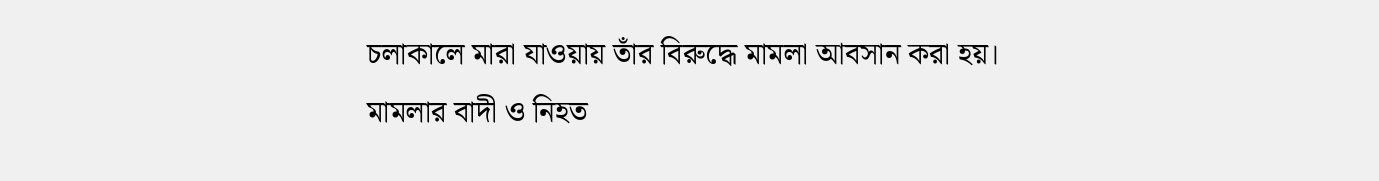চলাকালে মারা যাওয়ায় তাঁর বিরুদ্ধে মামলা আবসান করা হয়।
মামলার বাদী ও নিহত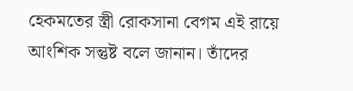হেকমতের স্ত্রী রোকসানা বেগম এই রায়ে আংশিক সন্তুষ্ট বলে জানান। তাঁদের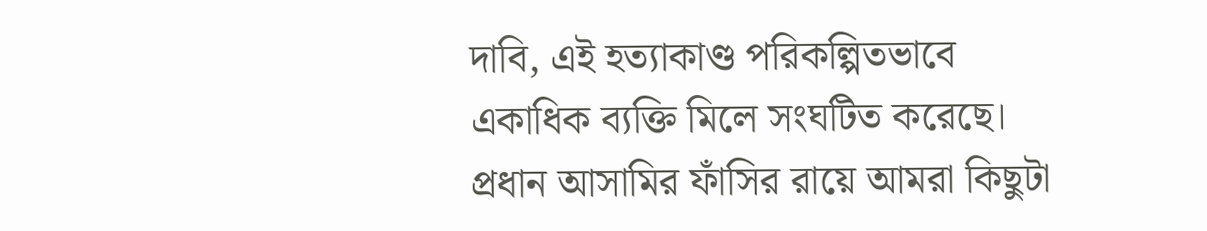দাবি, এই হত্যাকাণ্ড পরিকল্পিতভাবে একাধিক ব্যক্তি মিলে সংঘটিত করেছে। প্রধান আসামির ফাঁসির রায়ে আমরা কিছুটা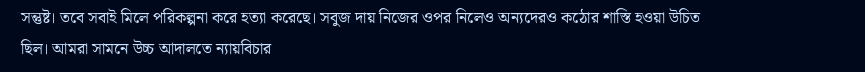সন্তুষ্ট। তবে সবাই মিলে পরিকল্পনা করে হত্যা করেছে। সবুজ দায় নিজের ওপর নিলেও অন্যদেরও কঠোর শাস্তি হওয়া উচিত ছিল। আমরা সামনে উচ্চ আদালতে ন্যায়বিচার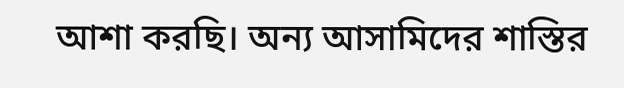আশা করছি। অন্য আসামিদের শাস্তির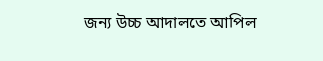জন্য উচ্চ আদালতে আপিল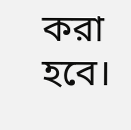করা হবে।